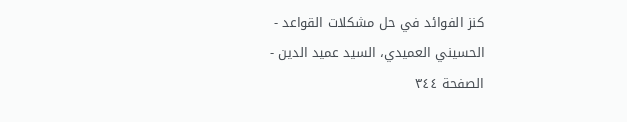كنز الفوائد في حل مشكلات القواعد - الحسيني العميدي، السيد عميد الدين - الصفحة ٣٤٤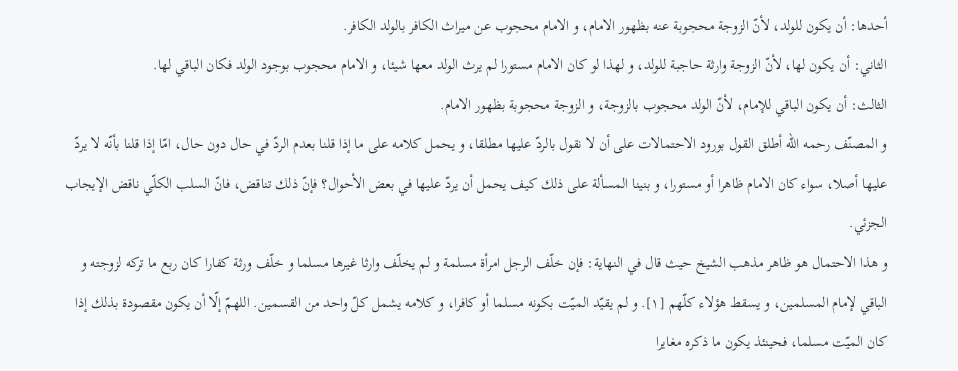أحدها: أن يكون للولد، لأنّ الزوجة محجوبة عنه بظهور الامام، و الامام محجوب عن ميراث الكافر بالولد الكافر.
الثاني: أن يكون لها، لأنّ الزوجة وارثة حاجبة للولد، و لهذا لو كان الامام مستورا لم يرث الولد معها شيئا، و الامام محجوب بوجود الولد فكان الباقي لها.
الثالث: أن يكون الباقي للإمام، لأنّ الولد محجوب بالزوجة، و الزوجة محجوبة بظهور الامام.
و المصنّف رحمه اللّه أطلق القول بورود الاحتمالات على أن لا نقول بالردّ عليها مطلقا، و يحمل كلامه على ما إذا قلنا بعدم الردّ في حال دون حال، امّا إذا قلنا بأنّه لا يردّ عليها أصلا، سواء كان الامام ظاهرا أو مستورا، و بنينا المسألة على ذلك كيف يحمل أن يردّ عليها في بعض الأحوال؟ فإنّ ذلك تناقض، فانّ السلب الكلّي ناقض الإيجاب الجزئي.
و هذا الاحتمال هو ظاهر مذهب الشيخ حيث قال في النهاية: فإن خلّف الرجل امرأة مسلمة و لم يخلّف وارثا غيرها مسلما و خلّف ورثة كفارا كان ربع ما تركه لزوجته و الباقي لإمام المسلمين، و يسقط هؤلاء كلّهم [١]. و لم يقيّد الميّت بكونه مسلما أو كافرا، و كلامه يشمل كلّ واحد من القسمين. اللهمّ إلّا أن يكون مقصودة بذلك إذا كان الميّت مسلما، فحينئذ يكون ما ذكره مغايرا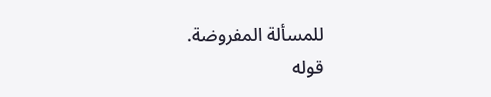للمسألة المفروضة.
قوله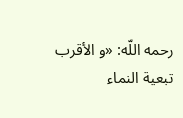رحمه اللّه: «و الأقرب تبعية النماء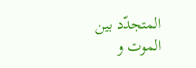المتجدّد بين الموت و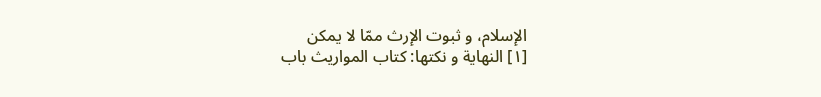الإسلام، و ثبوت الإرث ممّا لا يمكن
[١] النهاية و نكتها: كتاب المواريث باب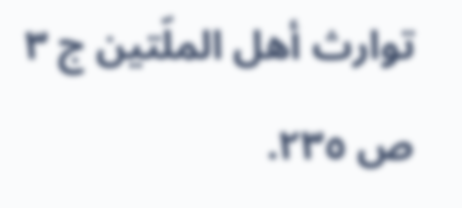توارث أهل الملّتين ج ٣ ص ٢٣٥.